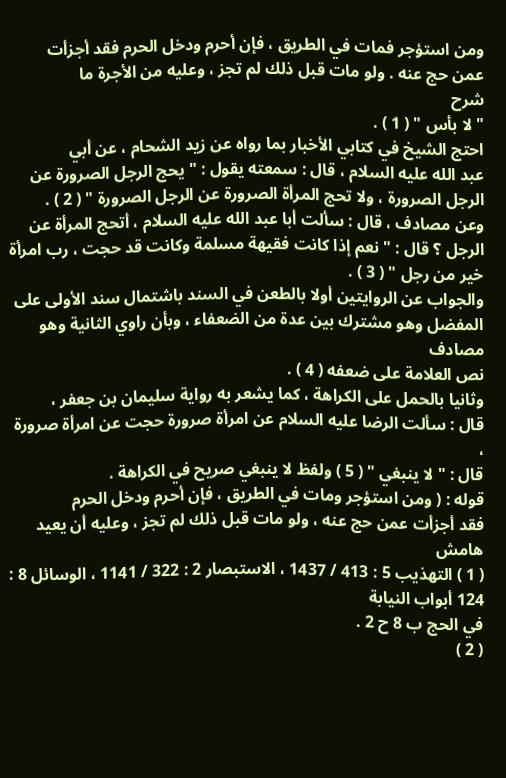ومن استؤجر فمات في الطريق ، فإن أحرم ودخل الحرم فقد أجزأت
عمن حج عنه . ولو مات قبل ذلك لم تجز ، وعليه من الأجرة ما
شرح
" لا بأس " ( 1 ) .
احتج الشيخ في كتابي الأخبار بما رواه عن زيد الشحام ، عن أبي
عبد الله عليه السلام ، قال : سمعته يقول : " يحج الرجل الصرورة عن
الرجل الصرورة ، ولا تحج المرأة الصرورة عن الرجل الصرورة " ( 2 ) .
وعن مصادف ، قال : سألت أبا عبد الله عليه السلام ، أتحج المرأة عن
الرجل ؟ قال : " نعم إذا كانت فقيهة مسلمة وكانت قد حجت ، رب امرأة
خير من رجل " ( 3 ) .
والجواب عن الروايتين أولا بالطعن في السند باشتمال سند الأولى على
المفضل وهو مشترك بين عدة من الضعفاء ، وبأن راوي الثانية وهو مصادف
نص العلامة على ضعفه ( 4 ) .
وثانيا بالحمل على الكراهة ، كما يشعر به رواية سليمان بن جعفر ،
قال : سألت الرضا عليه السلام عن امرأة صرورة حجت عن امرأة صرورة ،
قال : " لا ينبغي " ( 5 ) ولفظ لا ينبغي صريح في الكراهة .
قوله : ( ومن استؤجر ومات في الطريق ، فإن أحرم ودخل الحرم
فقد أجزأت عمن حج عنه ، ولو مات قبل ذلك لم تجز ، وعليه أن يعيد
هامش
( 1 ) التهذيب 5 : 413 / 1437 ، الاستبصار 2 : 322 / 1141 ، الوسائل 8 : 124 أبواب النيابة
في الحج ب 8 ح 2 .
( 2 )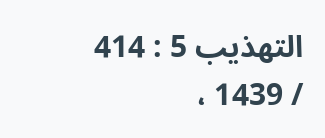التهذيب 5 : 414 / 1439 ،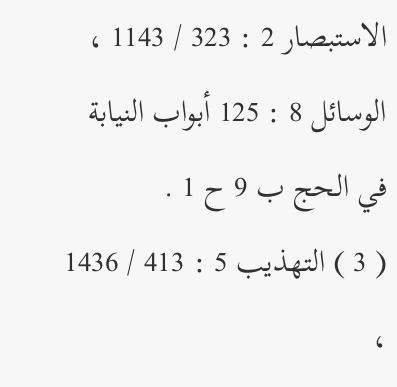الاستبصار 2 : 323 / 1143 ، الوسائل 8 : 125 أبواب النيابة
في الحج ب 9 ح 1 .
( 3 ) التهذيب 5 : 413 / 1436 ،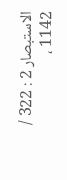الاستبصار 2 : 322 / 1142 ،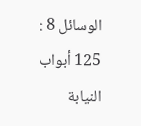الوسائل 8 : 125 أبواب النيابة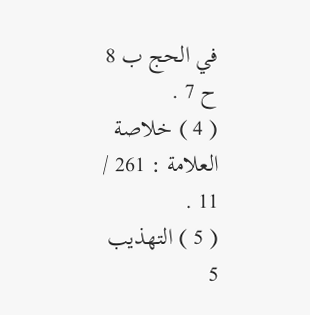في الحج ب 8 ح 7 .
( 4 ) خلاصة العلامة : 261 / 11 .
( 5 ) التهذيب 5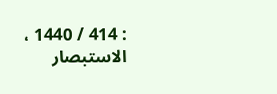: 414 / 1440 ، الاستبصار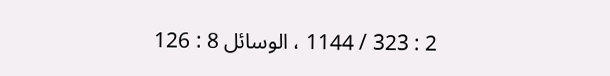2 : 323 / 1144 ، الوسائل 8 : 126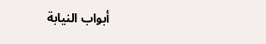أبواب النيابة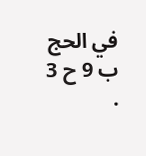في الحج ب 9 ح 3 .